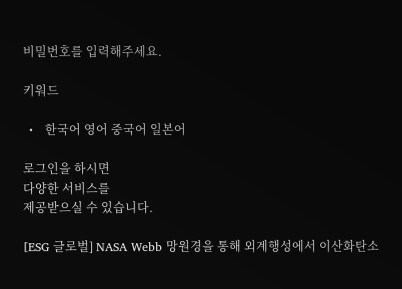비밀번호를 입력해주세요.

키워드

  •    한국어 영어 중국어 일본어

로그인을 하시면
다양한 서비스를
제공받으실 수 있습니다.

[ESG 글로벌] NASA Webb 망원경을 통해 외계행성에서 이산화탄소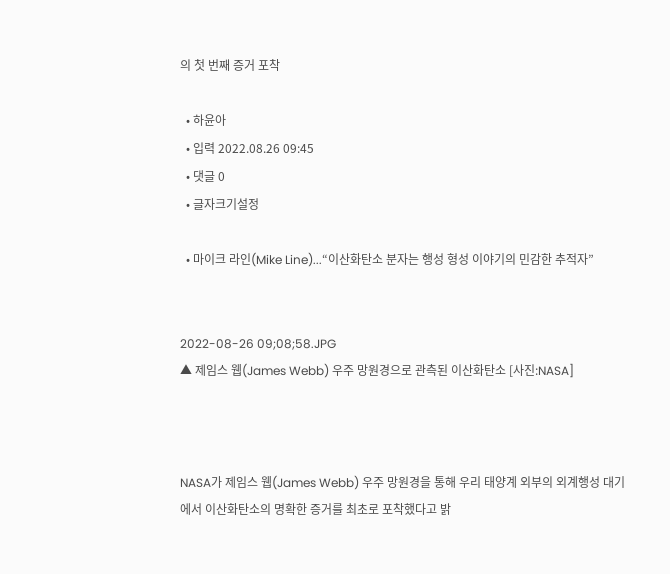의 첫 번째 증거 포착

  • 하윤아
  • 입력 2022.08.26 09:45
  • 댓글 0
  • 글자크기설정

  • 마이크 라인(Mike Line)...“이산화탄소 분자는 행성 형성 이야기의 민감한 추적자”


2022-08-26 09;08;58.JPG
▲ 제임스 웹(James Webb) 우주 망원경으로 관측된 이산화탄소 [사진:NASA]



NASA가 제임스 웹(James Webb) 우주 망원경을 통해 우리 태양계 외부의 외계행성 대기에서 이산화탄소의 명확한 증거를 최초로 포착했다고 밝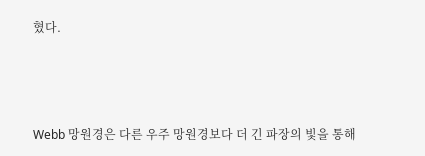혔다.



Webb 망원경은 다른 우주 망원경보다 더 긴 파장의 빛을 통해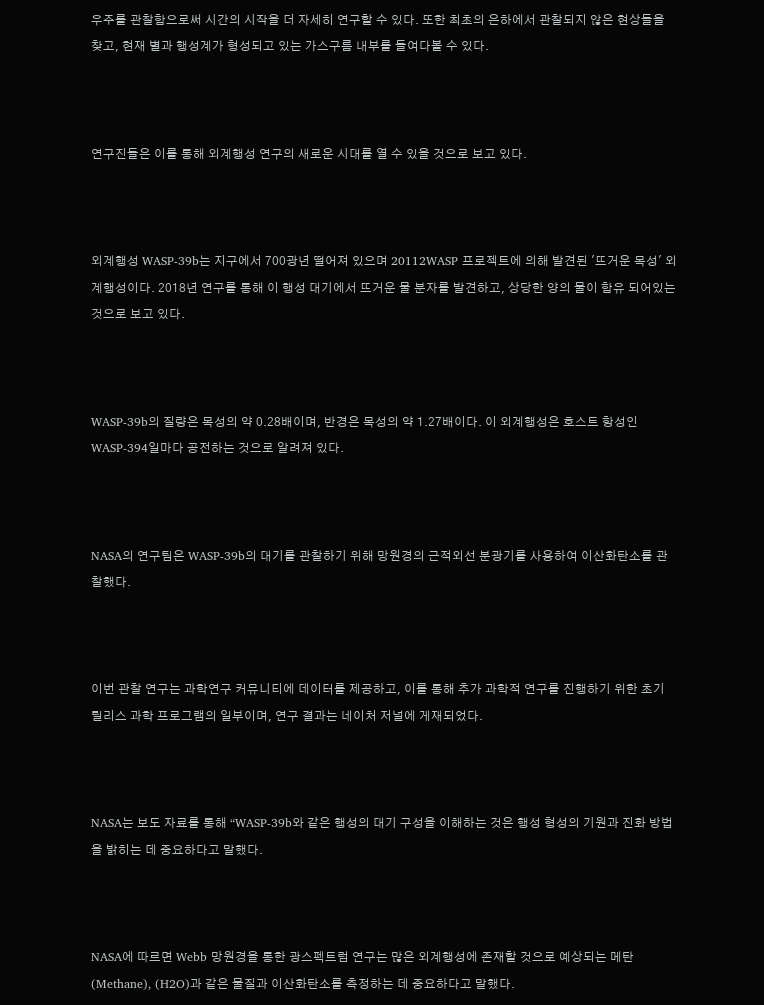우주를 관찰함으로써 시간의 시작을 더 자세히 연구할 수 있다. 또한 최초의 은하에서 관찰되지 않은 현상들을 찾고, 현재 별과 행성계가 형성되고 있는 가스구름 내부를 들여다볼 수 있다.



연구진들은 이를 통해 외계행성 연구의 새로운 시대를 열 수 있을 것으로 보고 있다.



외계행성 WASP-39b는 지구에서 700광년 떨어져 있으며 20112WASP 프로젝트에 의해 발견된 '뜨거운 목성' 외계행성이다. 2018년 연구를 통해 이 행성 대기에서 뜨거운 물 분자를 발견하고, 상당한 양의 물이 함유 되어있는 것으로 보고 있다.



WASP-39b의 질량은 목성의 약 0.28배이며, 반경은 목성의 약 1.27배이다. 이 외계행성은 호스트 항성인 WASP-394일마다 공전하는 것으로 알려져 있다.



NASA의 연구팀은 WASP-39b의 대기를 관찰하기 위해 망원경의 근적외선 분광기를 사용하여 이산화탄소를 관찰했다.



이번 관찰 연구는 과학연구 커뮤니티에 데이터를 제공하고, 이를 통해 추가 과학적 연구를 진행하기 위한 초기 릴리스 과학 프로그램의 일부이며, 연구 결과는 네이처 저널에 게재되었다.



NASA는 보도 자료를 통해 “WASP-39b와 같은 행성의 대기 구성을 이해하는 것은 행성 형성의 기원과 진화 방법을 밝히는 데 중요하다고 말했다.



NASA에 따르면 Webb 망원경을 통한 광스펙트럼 연구는 많은 외계행성에 존재할 것으로 예상되는 메탄(Methane), (H2O)과 같은 물질과 이산화탄소를 측정하는 데 중요하다고 말했다.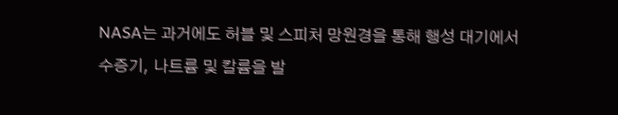NASA는 과거에도 허블 및 스피처 망원경을 통해 행성 대기에서 수증기, 나트륨 및 칼륨을 발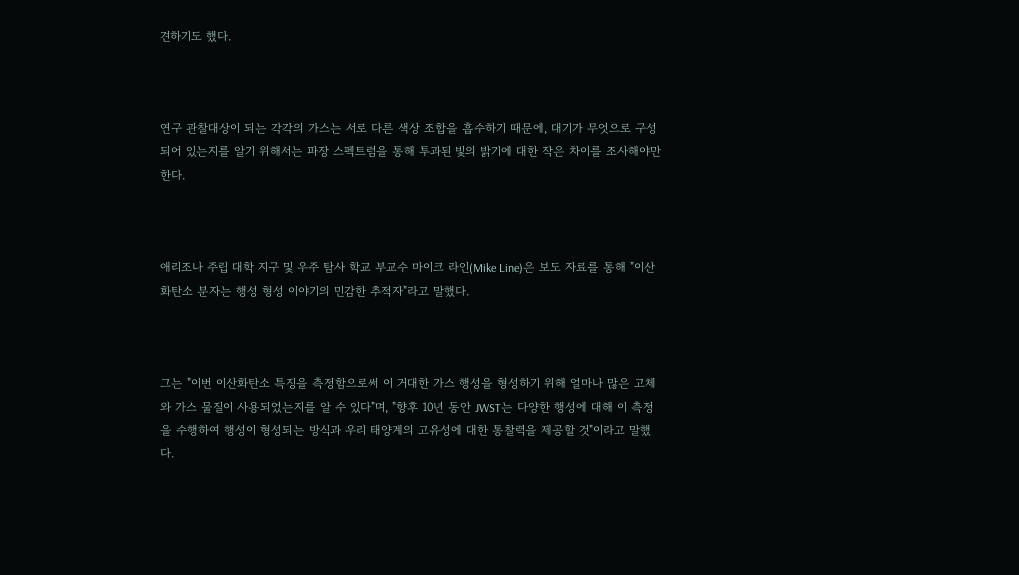견하기도 했다.



연구 관찰대상이 되는 각각의 가스는 서로 다른 색상 조합을 흡수하기 때문에, 대기가 무엇으로 구성되어 있는지를 알기 위해서는 파장 스펙트럼을 통해 투과된 빛의 밝기에 대한 작은 차이를 조사해야만 한다.



애리조나 주립 대학 지구 및 우주 탐사 학교 부교수 마이크 라인(Mike Line)은 보도 자료를 통해 "이산화탄소 분자는 행성 형성 이야기의 민감한 추적자"라고 말했다.



그는 "이번 이산화탄소 특징을 측정함으로써 이 거대한 가스 행성을 형성하기 위해 얼마나 많은 고체와 가스 물질이 사용되었는지를 알 수 있다"며, "향후 10년 동안 JWST는 다양한 행성에 대해 이 측정을 수행하여 행성이 형성되는 방식과 우리 태양계의 고유성에 대한 통찰력을 제공할 것"이라고 말했다.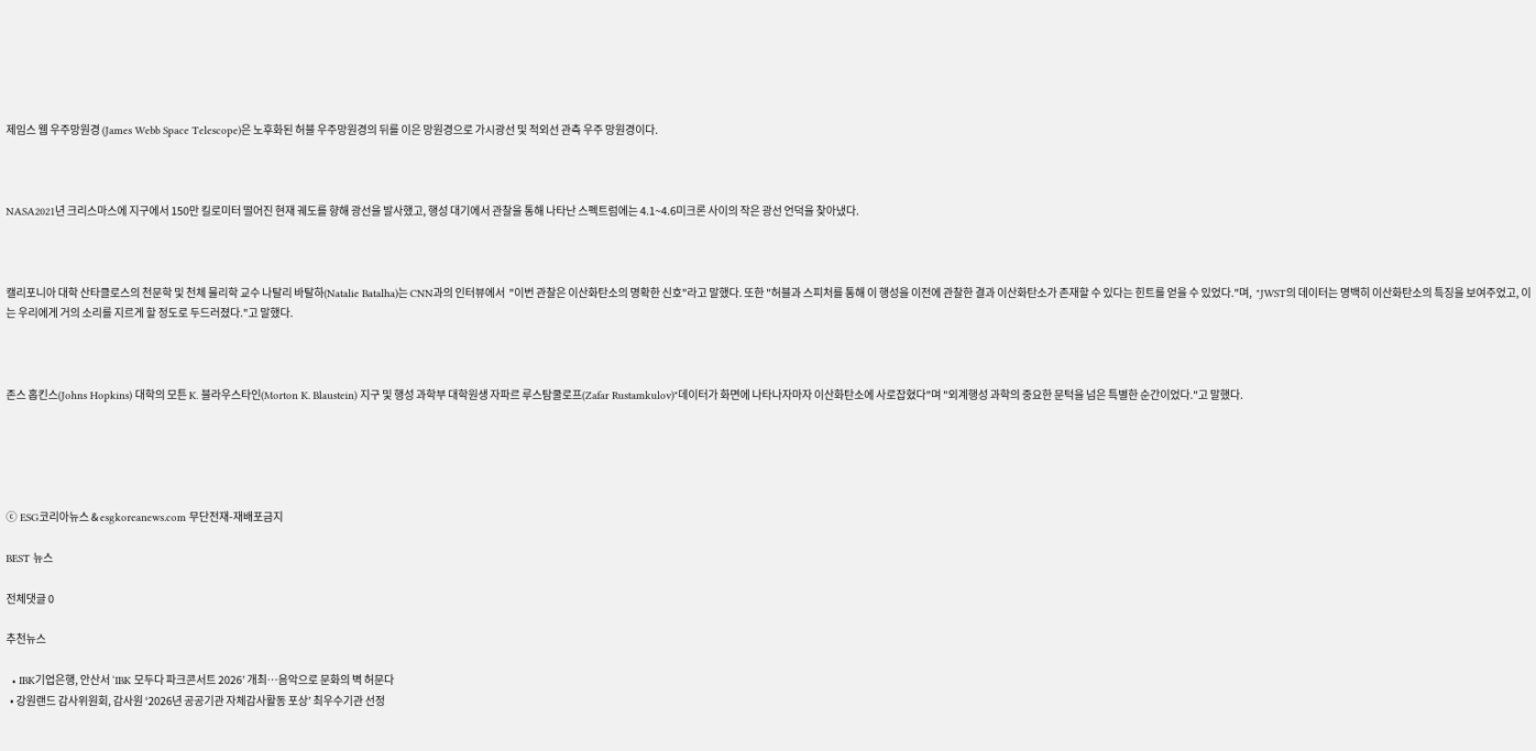제임스 웹 우주망원경 (James Webb Space Telescope)은 노후화된 허블 우주망원경의 뒤를 이은 망원경으로 가시광선 및 적외선 관측 우주 망원경이다.



NASA2021년 크리스마스에 지구에서 150만 킬로미터 떨어진 현재 궤도를 향해 광선을 발사했고, 행성 대기에서 관찰을 통해 나타난 스펙트럼에는 4.1~4.6미크론 사이의 작은 광선 언덕을 찾아냈다.



캘리포니아 대학 산타클로스의 천문학 및 천체 물리학 교수 나탈리 바탈하(Natalie Batalha)는 CNN과의 인터뷰에서  "이번 관찰은 이산화탄소의 명확한 신호"라고 말했다. 또한 "허블과 스피처를 통해 이 행성을 이전에 관찰한 결과 이산화탄소가 존재할 수 있다는 힌트를 얻을 수 있었다."며,  "JWST의 데이터는 명백히 이산화탄소의 특징을 보여주었고, 이는 우리에게 거의 소리를 지르게 할 정도로 두드러졌다."고 말했다.



존스 홉킨스(Johns Hopkins) 대학의 모튼 K. 블라우스타인(Morton K. Blaustein) 지구 및 행성 과학부 대학원생 자파르 루스탐쿨로프(Zafar Rustamkulov)"데이터가 화면에 나타나자마자 이산화탄소에 사로잡혔다"며 "외계행성 과학의 중요한 문턱을 넘은 특별한 순간이었다."고 말했다.





ⓒ ESG코리아뉴스 & esgkoreanews.com 무단전재-재배포금지

BEST 뉴스

전체댓글 0

추천뉴스

  • IBK기업은행, 안산서 ‘IBK 모두다 파크콘서트 2026’ 개최…음악으로 문화의 벽 허문다
  • 강원랜드 감사위원회, 감사원 ‘2026년 공공기관 자체감사활동 포상’ 최우수기관 선정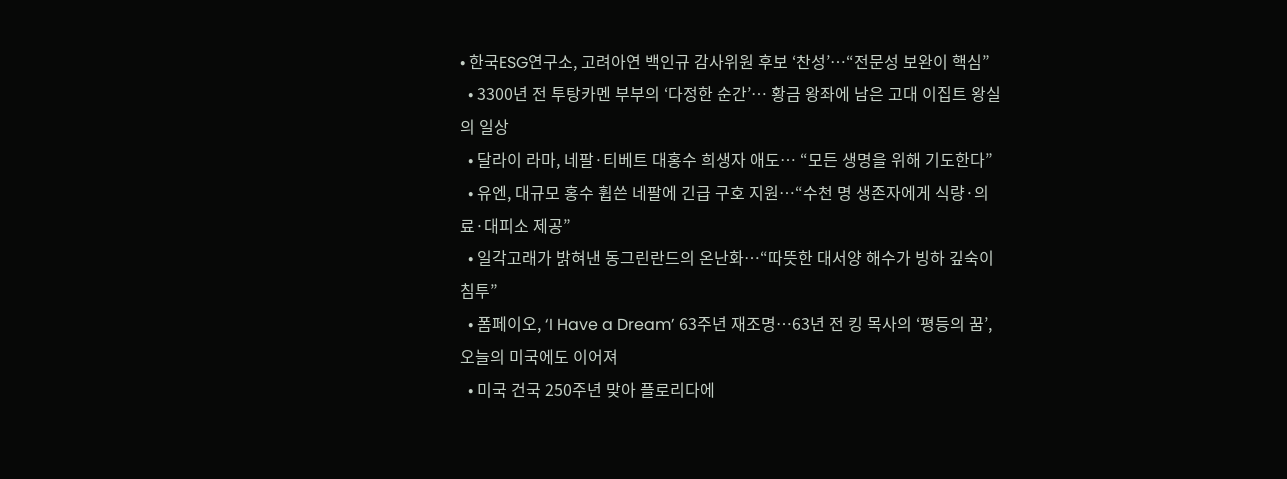• 한국ESG연구소, 고려아연 백인규 감사위원 후보 ‘찬성’…“전문성 보완이 핵심”
  • 3300년 전 투탕카멘 부부의 ‘다정한 순간’… 황금 왕좌에 남은 고대 이집트 왕실의 일상
  • 달라이 라마, 네팔·티베트 대홍수 희생자 애도… “모든 생명을 위해 기도한다”
  • 유엔, 대규모 홍수 휩쓴 네팔에 긴급 구호 지원…“수천 명 생존자에게 식량·의료·대피소 제공”
  • 일각고래가 밝혀낸 동그린란드의 온난화…“따뜻한 대서양 해수가 빙하 깊숙이 침투”
  • 폼페이오, ‘I Have a Dream’ 63주년 재조명…63년 전 킹 목사의 ‘평등의 꿈’, 오늘의 미국에도 이어져
  • 미국 건국 250주년 맞아 플로리다에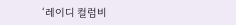‘레이디 컬럼비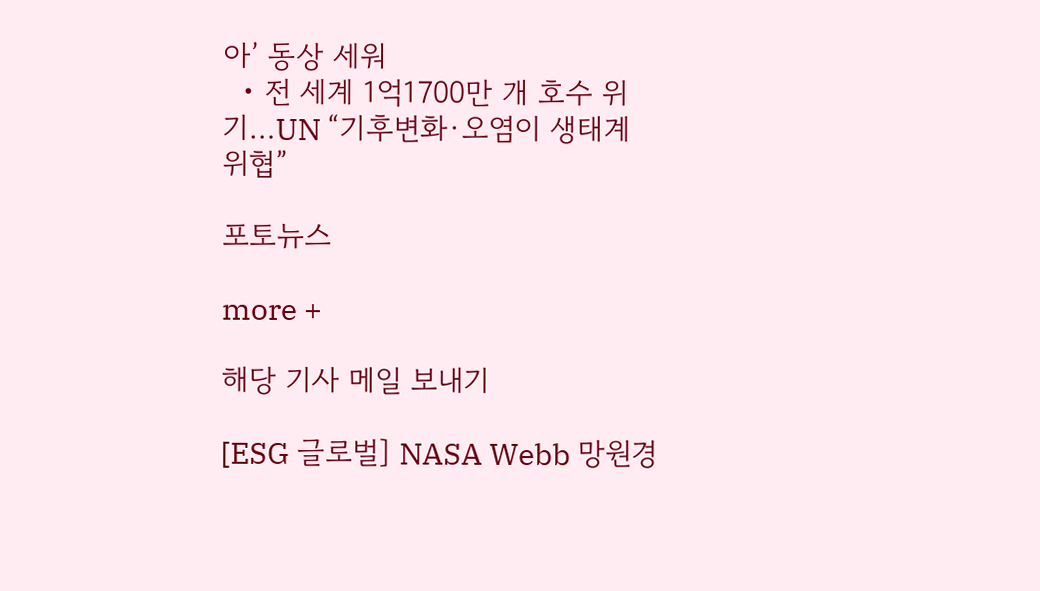아’ 동상 세워
  • 전 세계 1억1700만 개 호수 위기…UN “기후변화·오염이 생태계 위협”

포토뉴스

more +

해당 기사 메일 보내기

[ESG 글로벌] NASA Webb 망원경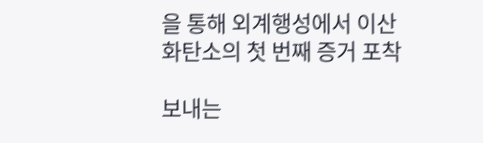을 통해 외계행성에서 이산화탄소의 첫 번째 증거 포착

보내는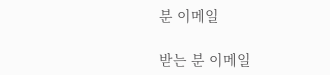분 이메일

받는 분 이메일